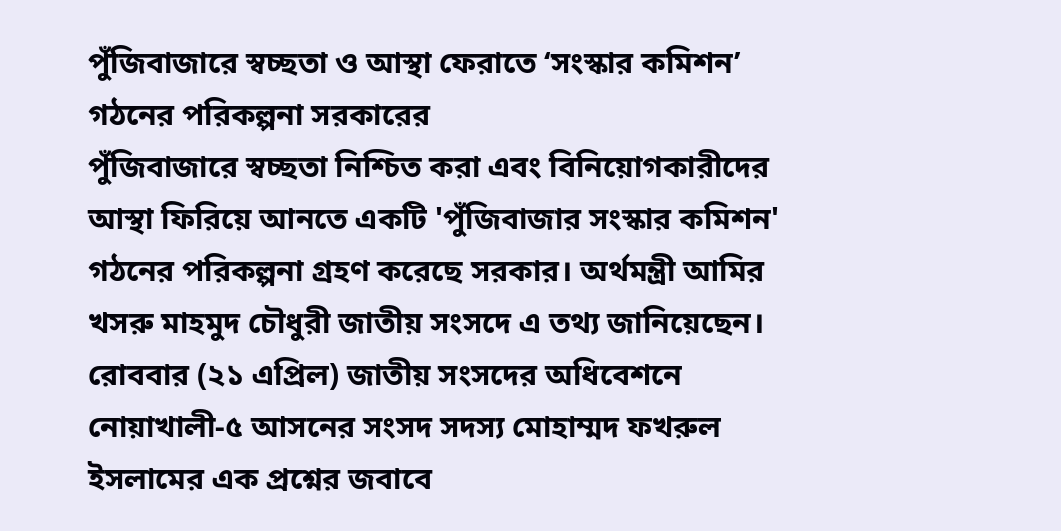পুঁজিবাজারে স্বচ্ছতা ও আস্থা ফেরাতে ‘সংস্কার কমিশন’ গঠনের পরিকল্পনা সরকারের
পুঁজিবাজারে স্বচ্ছতা নিশ্চিত করা এবং বিনিয়োগকারীদের আস্থা ফিরিয়ে আনতে একটি 'পুঁজিবাজার সংস্কার কমিশন' গঠনের পরিকল্পনা গ্রহণ করেছে সরকার। অর্থমন্ত্রী আমির খসরু মাহমুদ চৌধুরী জাতীয় সংসদে এ তথ্য জানিয়েছেন।
রোববার (২১ এপ্রিল) জাতীয় সংসদের অধিবেশনে নোয়াখালী-৫ আসনের সংসদ সদস্য মোহাম্মদ ফখরুল ইসলামের এক প্রশ্নের জবাবে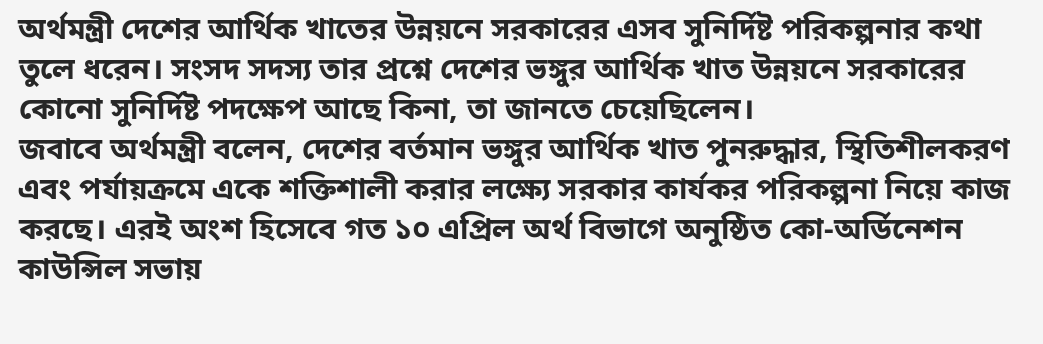অর্থমন্ত্রী দেশের আর্থিক খাতের উন্নয়নে সরকারের এসব সুনির্দিষ্ট পরিকল্পনার কথা তুলে ধরেন। সংসদ সদস্য তার প্রশ্নে দেশের ভঙ্গুর আর্থিক খাত উন্নয়নে সরকারের কোনো সুনির্দিষ্ট পদক্ষেপ আছে কিনা, তা জানতে চেয়েছিলেন।
জবাবে অর্থমন্ত্রী বলেন, দেশের বর্তমান ভঙ্গুর আর্থিক খাত পুনরুদ্ধার, স্থিতিশীলকরণ এবং পর্যায়ক্রমে একে শক্তিশালী করার লক্ষ্যে সরকার কার্যকর পরিকল্পনা নিয়ে কাজ করছে। এরই অংশ হিসেবে গত ১০ এপ্রিল অর্থ বিভাগে অনুষ্ঠিত কো-অর্ডিনেশন কাউন্সিল সভায়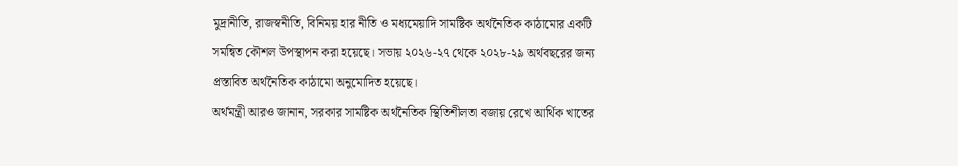মুদ্রানীতি, রাজস্বনীতি, বিনিময় হার নীতি ও মধ্যমেয়াদি সামষ্টিক অর্থনৈতিক কাঠামোর একটি সমন্বিত কৌশল উপস্থাপন করা হয়েছে। সভায় ২০২৬-২৭ থেকে ২০২৮-২৯ অর্থবছরের জন্য প্রস্তাবিত অর্থনৈতিক কাঠামো অনুমোদিত হয়েছে।
অর্থমন্ত্রী আরও জানান, সরকার সামষ্টিক অর্থনৈতিক স্থিতিশীলতা বজায় রেখে আর্থিক খাতের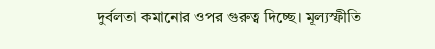দুর্বলতা কমানোর ওপর গুরুত্ব দিচ্ছে। মূল্যস্ফীতি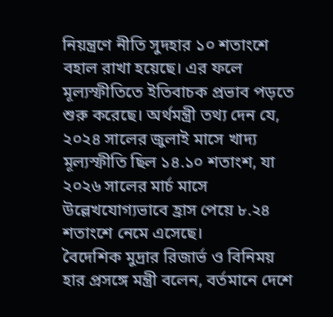নিয়ন্ত্রণে নীতি সুদহার ১০ শতাংশে বহাল রাখা হয়েছে। এর ফলে মূল্যস্ফীতিতে ইতিবাচক প্রভাব পড়তে শুরু করেছে। অর্থমন্ত্রী তথ্য দেন যে, ২০২৪ সালের জুলাই মাসে খাদ্য মূল্যস্ফীতি ছিল ১৪.১০ শতাংশ, যা ২০২৬ সালের মার্চ মাসে উল্লেখযোগ্যভাবে হ্রাস পেয়ে ৮.২৪ শতাংশে নেমে এসেছে।
বৈদেশিক মুদ্রার রিজার্ভ ও বিনিময় হার প্রসঙ্গে মন্ত্রী বলেন, বর্তমানে দেশে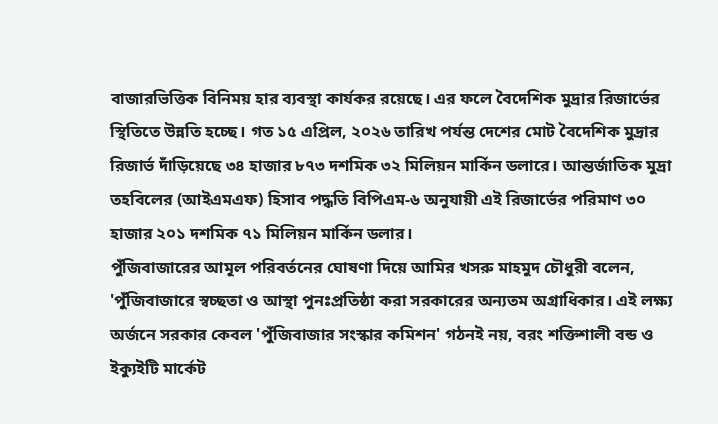বাজারভিত্তিক বিনিময় হার ব্যবস্থা কার্যকর রয়েছে। এর ফলে বৈদেশিক মুদ্রার রিজার্ভের স্থিতিতে উন্নতি হচ্ছে। গত ১৫ এপ্রিল, ২০২৬ তারিখ পর্যন্ত দেশের মোট বৈদেশিক মুদ্রার রিজার্ভ দাঁড়িয়েছে ৩৪ হাজার ৮৭৩ দশমিক ৩২ মিলিয়ন মার্কিন ডলারে। আন্তর্জাতিক মুদ্রা তহবিলের (আইএমএফ) হিসাব পদ্ধতি বিপিএম-৬ অনুযায়ী এই রিজার্ভের পরিমাণ ৩০ হাজার ২০১ দশমিক ৭১ মিলিয়ন মার্কিন ডলার।
পুঁজিবাজারের আমূল পরিবর্তনের ঘোষণা দিয়ে আমির খসরু মাহমুদ চৌধুরী বলেন, 'পুঁজিবাজারে স্বচ্ছতা ও আস্থা পুনঃপ্রতিষ্ঠা করা সরকারের অন্যতম অগ্রাধিকার। এই লক্ষ্য অর্জনে সরকার কেবল 'পুঁজিবাজার সংস্কার কমিশন' গঠনই নয়, বরং শক্তিশালী বন্ড ও ইক্যুইটি মার্কেট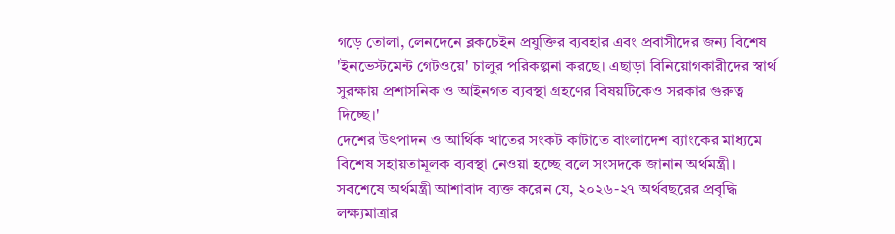গড়ে তোলা, লেনদেনে ব্লকচেইন প্রযুক্তির ব্যবহার এবং প্রবাসীদের জন্য বিশেষ 'ইনভেস্টমেন্ট গেটওয়ে' চালুর পরিকল্পনা করছে। এছাড়া বিনিয়োগকারীদের স্বার্থ সুরক্ষায় প্রশাসনিক ও আইনগত ব্যবস্থা গ্রহণের বিষয়টিকেও সরকার গুরুত্ব দিচ্ছে।'
দেশের উৎপাদন ও আর্থিক খাতের সংকট কাটাতে বাংলাদেশ ব্যাংকের মাধ্যমে বিশেষ সহায়তামূলক ব্যবস্থা নেওয়া হচ্ছে বলে সংসদকে জানান অর্থমন্ত্রী। সবশেষে অর্থমন্ত্রী আশাবাদ ব্যক্ত করেন যে, ২০২৬-২৭ অর্থবছরের প্রবৃদ্ধি লক্ষ্যমাত্রার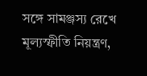সঙ্গে সামঞ্জস্য রেখে মূল্যস্ফীতি নিয়ন্ত্রণ,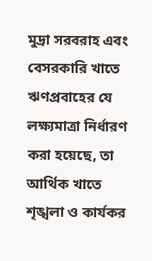মুদ্রা সরবরাহ এবং বেসরকারি খাতে ঋণপ্রবাহের যে লক্ষ্যমাত্রা নির্ধারণ করা হয়েছে, তা আর্থিক খাতে শৃঙ্খলা ও কার্যকর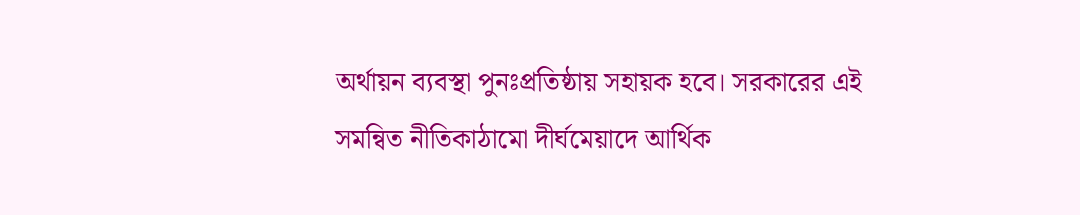অর্থায়ন ব্যবস্থা পুনঃপ্রতিষ্ঠায় সহায়ক হবে। সরকারের এই সমন্বিত নীতিকাঠামো দীর্ঘমেয়াদে আর্থিক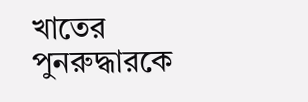খাতের পুনরুদ্ধারকে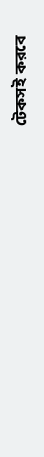টেকসই করবে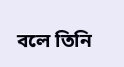বলে তিনি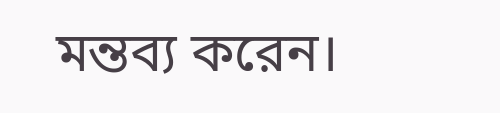মন্তব্য করেন।